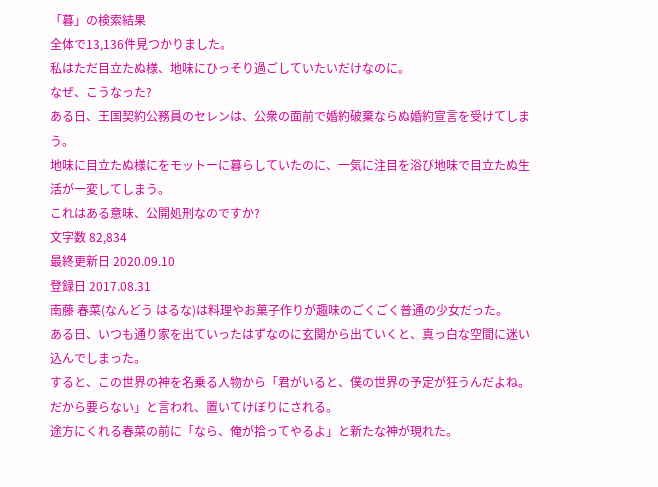「暮」の検索結果
全体で13,136件見つかりました。
私はただ目立たぬ様、地味にひっそり過ごしていたいだけなのに。
なぜ、こうなった?
ある日、王国契約公務員のセレンは、公衆の面前で婚約破棄ならぬ婚約宣言を受けてしまう。
地味に目立たぬ様にをモットーに暮らしていたのに、一気に注目を浴び地味で目立たぬ生活が一変してしまう。
これはある意味、公開処刑なのですか?
文字数 82,834
最終更新日 2020.09.10
登録日 2017.08.31
南藤 春菜(なんどう はるな)は料理やお菓子作りが趣味のごくごく普通の少女だった。
ある日、いつも通り家を出ていったはずなのに玄関から出ていくと、真っ白な空間に迷い込んでしまった。
すると、この世界の神を名乗る人物から「君がいると、僕の世界の予定が狂うんだよね。だから要らない」と言われ、置いてけぼりにされる。
途方にくれる春菜の前に「なら、俺が拾ってやるよ」と新たな神が現れた。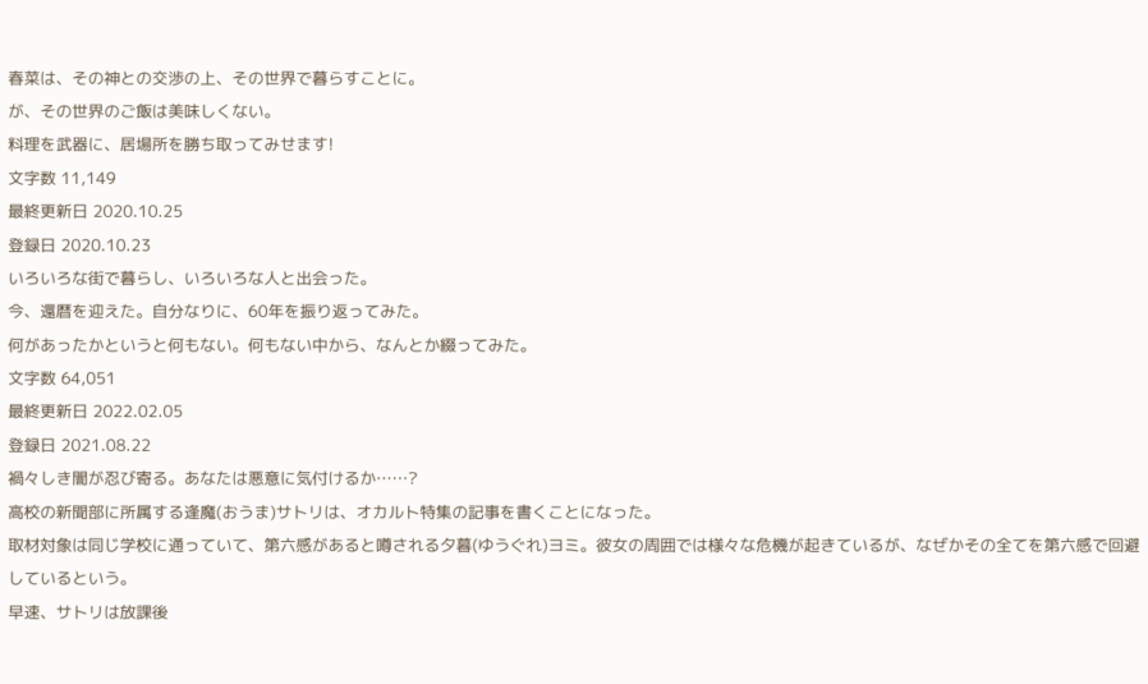春菜は、その神との交渉の上、その世界で暮らすことに。
が、その世界のご飯は美味しくない。
料理を武器に、居場所を勝ち取ってみせます!
文字数 11,149
最終更新日 2020.10.25
登録日 2020.10.23
いろいろな街で暮らし、いろいろな人と出会った。
今、還暦を迎えた。自分なりに、60年を振り返ってみた。
何があったかというと何もない。何もない中から、なんとか綴ってみた。
文字数 64,051
最終更新日 2022.02.05
登録日 2021.08.22
禍々しき闇が忍び寄る。あなたは悪意に気付けるか……?
高校の新聞部に所属する逢魔(おうま)サトリは、オカルト特集の記事を書くことになった。
取材対象は同じ学校に通っていて、第六感があると噂される夕暮(ゆうぐれ)ヨミ。彼女の周囲では様々な危機が起きているが、なぜかその全てを第六感で回避しているという。
早速、サトリは放課後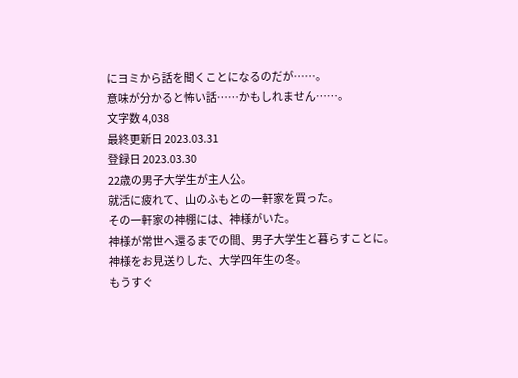にヨミから話を聞くことになるのだが……。
意味が分かると怖い話……かもしれません……。
文字数 4,038
最終更新日 2023.03.31
登録日 2023.03.30
22歳の男子大学生が主人公。
就活に疲れて、山のふもとの一軒家を買った。
その一軒家の神棚には、神様がいた。
神様が常世へ還るまでの間、男子大学生と暮らすことに。
神様をお見送りした、大学四年生の冬。
もうすぐ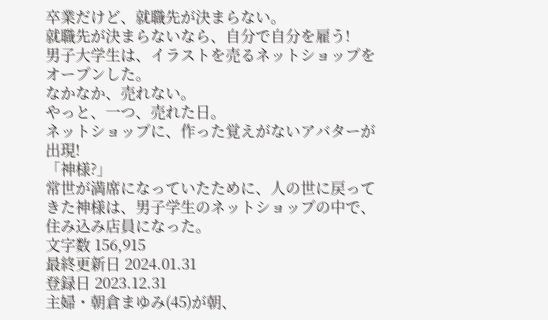卒業だけど、就職先が決まらない。
就職先が決まらないなら、自分で自分を雇う!
男子大学生は、イラストを売るネットショップをオープンした。
なかなか、売れない。
やっと、一つ、売れた日。
ネットショップに、作った覚えがないアバターが出現!
「神様?」
常世が満席になっていたために、人の世に戻ってきた神様は、男子学生のネットショップの中で、住み込み店員になった。
文字数 156,915
最終更新日 2024.01.31
登録日 2023.12.31
主婦・朝倉まゆみ(45)が朝、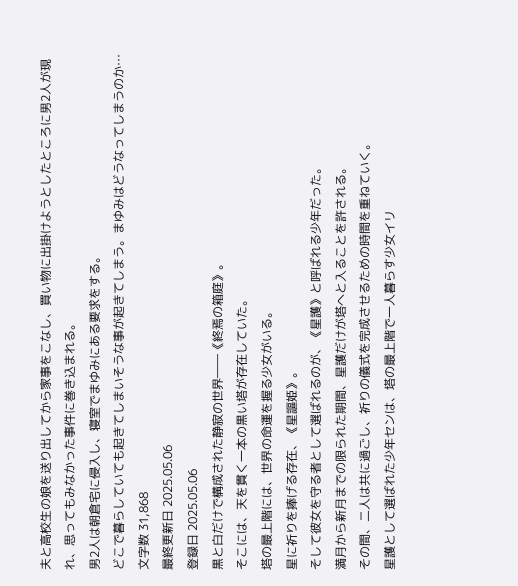夫と高校生の娘を送り出してから家事をこなし、買い物に出掛けようとしたところに男2人が現れ、思ってもみなかった事件に巻き込まれる。
男2人は朝倉宅に侵入し、寝室でまゆみにある要求をする。
どこで暮らしていても起きてしまいそうな事が起きてしまう。まゆみはどうなってしまうのか…
文字数 31,868
最終更新日 2025.05.06
登録日 2025.05.06
黒と白だけで構成された静寂の世界――《終焉の箱庭》。
そこには、天を貫く一本の黒い塔が存在していた。
塔の最上階には、世界の命運を握る少女がいる。
星に祈りを捧げる存在、《星謳姫》。
そして彼女を守る者として選ばれるのが、《星護》と呼ばれる少年だった。
満月から新月までの限られた期間、星護だけが塔へと入ることを許される。
その間、二人は共に過ごし、祈りの儀式を完成させるための時間を重ねていく。
星護として選ばれた少年センは、塔の最上階で一人暮らす少女イリ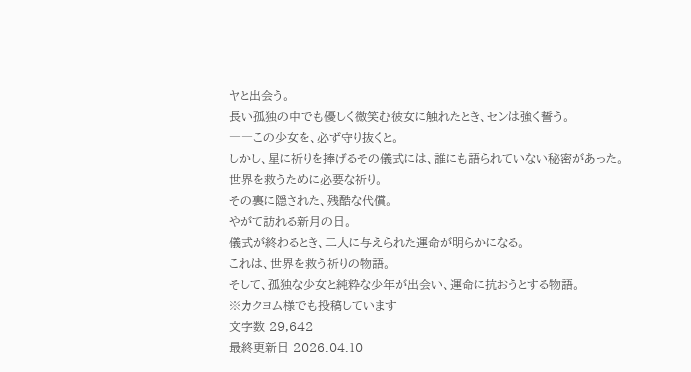ヤと出会う。
長い孤独の中でも優しく微笑む彼女に触れたとき、センは強く誓う。
――この少女を、必ず守り抜くと。
しかし、星に祈りを捧げるその儀式には、誰にも語られていない秘密があった。
世界を救うために必要な祈り。
その裏に隠された、残酷な代償。
やがて訪れる新月の日。
儀式が終わるとき、二人に与えられた運命が明らかになる。
これは、世界を救う祈りの物語。
そして、孤独な少女と純粋な少年が出会い、運命に抗おうとする物語。
※カクヨム様でも投稿しています
文字数 29,642
最終更新日 2026.04.10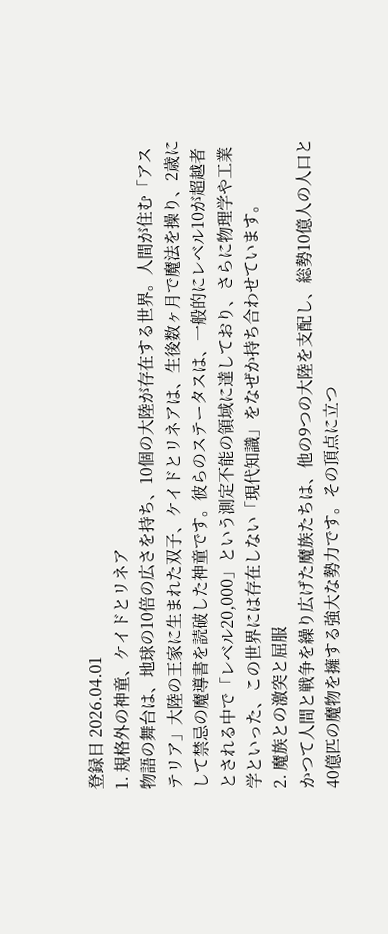登録日 2026.04.01
1. 規格外の神童、ケイドとリネア
物語の舞台は、地球の10倍の広さを持ち、10個の大陸が存在する世界。人間が住む「アステリア」大陸の王家に生まれた双子、ケイドとリネアは、生後数ヶ月で魔法を操り、2歳にして禁忌の魔導書を読破した神童です。彼らのステータスは、一般的にレベル10が超越者とされる中で「レベル20,000」という測定不能の領域に達しており、さらに物理学や工業学といった、この世界には存在しない「現代知識」をなぜか持ち合わせています。
2. 魔族との激突と屈服
かつて人間と戦争を繰り広げた魔族たちは、他の9つの大陸を支配し、総勢10億人の人口と40億匹の魔物を擁する強大な勢力です。その頂点に立つ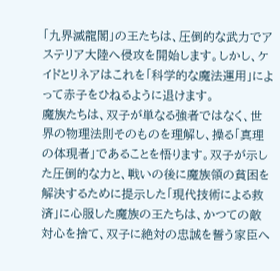「九界滅龍閣」の王たちは、圧倒的な武力でアステリア大陸へ侵攻を開始します。しかし、ケイドとリネアはこれを「科学的な魔法運用」によって赤子をひねるように退けます。
魔族たちは、双子が単なる強者ではなく、世界の物理法則そのものを理解し、操る「真理の体現者」であることを悟ります。双子が示した圧倒的な力と、戦いの後に魔族領の貧困を解決するために提示した「現代技術による救済」に心服した魔族の王たちは、かつての敵対心を捨て、双子に絶対の忠誠を誓う家臣へ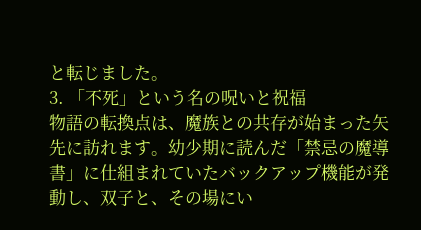と転じました。
3. 「不死」という名の呪いと祝福
物語の転換点は、魔族との共存が始まった矢先に訪れます。幼少期に読んだ「禁忌の魔導書」に仕組まれていたバックアップ機能が発動し、双子と、その場にい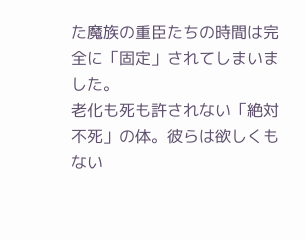た魔族の重臣たちの時間は完全に「固定」されてしまいました。
老化も死も許されない「絶対不死」の体。彼らは欲しくもない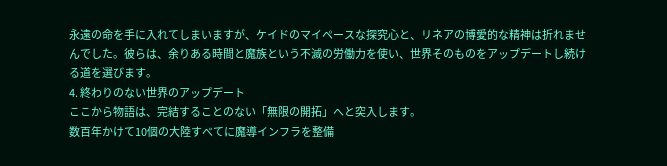永遠の命を手に入れてしまいますが、ケイドのマイペースな探究心と、リネアの博愛的な精神は折れませんでした。彼らは、余りある時間と魔族という不滅の労働力を使い、世界そのものをアップデートし続ける道を選びます。
4. 終わりのない世界のアップデート
ここから物語は、完結することのない「無限の開拓」へと突入します。
数百年かけて10個の大陸すべてに魔導インフラを整備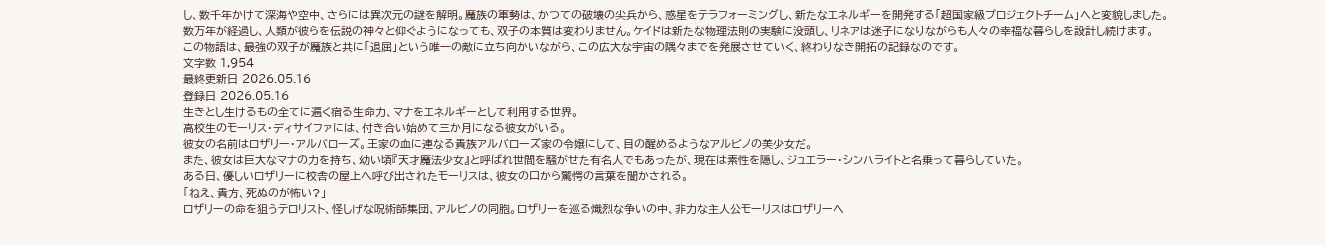し、数千年かけて深海や空中、さらには異次元の謎を解明。魔族の軍勢は、かつての破壊の尖兵から、惑星をテラフォーミングし、新たなエネルギーを開発する「超国家級プロジェクトチーム」へと変貌しました。
数万年が経過し、人類が彼らを伝説の神々と仰ぐようになっても、双子の本質は変わりません。ケイドは新たな物理法則の実験に没頭し、リネアは迷子になりながらも人々の幸福な暮らしを設計し続けます。
この物語は、最強の双子が魔族と共に「退屈」という唯一の敵に立ち向かいながら、この広大な宇宙の隅々までを発展させていく、終わりなき開拓の記録なのです。
文字数 1,954
最終更新日 2026.05.16
登録日 2026.05.16
生きとし生けるもの全てに遍く宿る生命力、マナをエネルギーとして利用する世界。
高校生のモーリス・ディサイファには、付き合い始めて三か月になる彼女がいる。
彼女の名前はロザリー・アルバローズ。王家の血に連なる貴族アルバローズ家の令嬢にして、目の醒めるようなアルビノの美少女だ。
また、彼女は巨大なマナの力を持ち、幼い頃『天才魔法少女』と呼ばれ世間を騒がせた有名人でもあったが、現在は素性を隠し、ジュエラー・シンハライトと名乗って暮らしていた。
ある日、優しいロザリーに校舎の屋上へ呼び出されたモーリスは、彼女の口から驚愕の言葉を聞かされる。
「ねえ、貴方、死ぬのが怖い?」
ロザリーの命を狙うテロリスト、怪しげな呪術師集団、アルビノの同胞。ロザリーを巡る熾烈な争いの中、非力な主人公モーリスはロザリーへ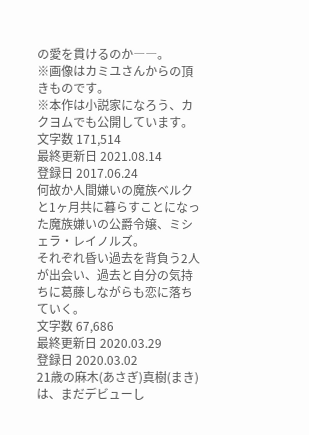の愛を貫けるのか――。
※画像はカミユさんからの頂きものです。
※本作は小説家になろう、カクヨムでも公開しています。
文字数 171,514
最終更新日 2021.08.14
登録日 2017.06.24
何故か人間嫌いの魔族ベルクと1ヶ月共に暮らすことになった魔族嫌いの公爵令嬢、ミシェラ・レイノルズ。
それぞれ昏い過去を背負う2人が出会い、過去と自分の気持ちに葛藤しながらも恋に落ちていく。
文字数 67,686
最終更新日 2020.03.29
登録日 2020.03.02
21歳の麻木(あさぎ)真樹(まき)は、まだデビューし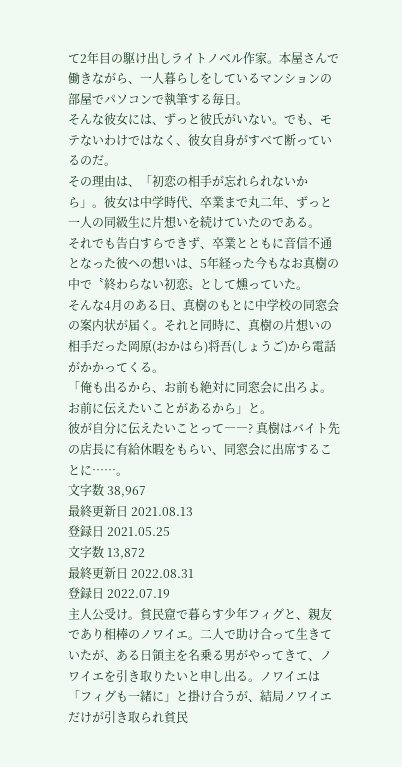て2年目の駆け出しライトノベル作家。本屋さんで働きながら、一人暮らしをしているマンションの部屋でパソコンで執筆する毎日。
そんな彼女には、ずっと彼氏がいない。でも、モテないわけではなく、彼女自身がすべて断っているのだ。
その理由は、「初恋の相手が忘れられないから」。彼女は中学時代、卒業まで丸二年、ずっと一人の同級生に片想いを続けていたのである。
それでも告白すらできず、卒業とともに音信不通となった彼への想いは、5年経った今もなお真樹の中で〝終わらない初恋〟として燻っていた。
そんな4月のある日、真樹のもとに中学校の同窓会の案内状が届く。それと同時に、真樹の片想いの相手だった岡原(おかはら)将吾(しょうご)から電話がかかってくる。
「俺も出るから、お前も絶対に同窓会に出ろよ。お前に伝えたいことがあるから」と。
彼が自分に伝えたいことって――? 真樹はバイト先の店長に有給休暇をもらい、同窓会に出席することに……。
文字数 38,967
最終更新日 2021.08.13
登録日 2021.05.25
文字数 13,872
最終更新日 2022.08.31
登録日 2022.07.19
主人公受け。貧民窟で暮らす少年フィグと、親友であり相棒のノワイエ。二人で助け合って生きていたが、ある日領主を名乗る男がやってきて、ノワイエを引き取りたいと申し出る。ノワイエは「フィグも一緒に」と掛け合うが、結局ノワイエだけが引き取られ貧民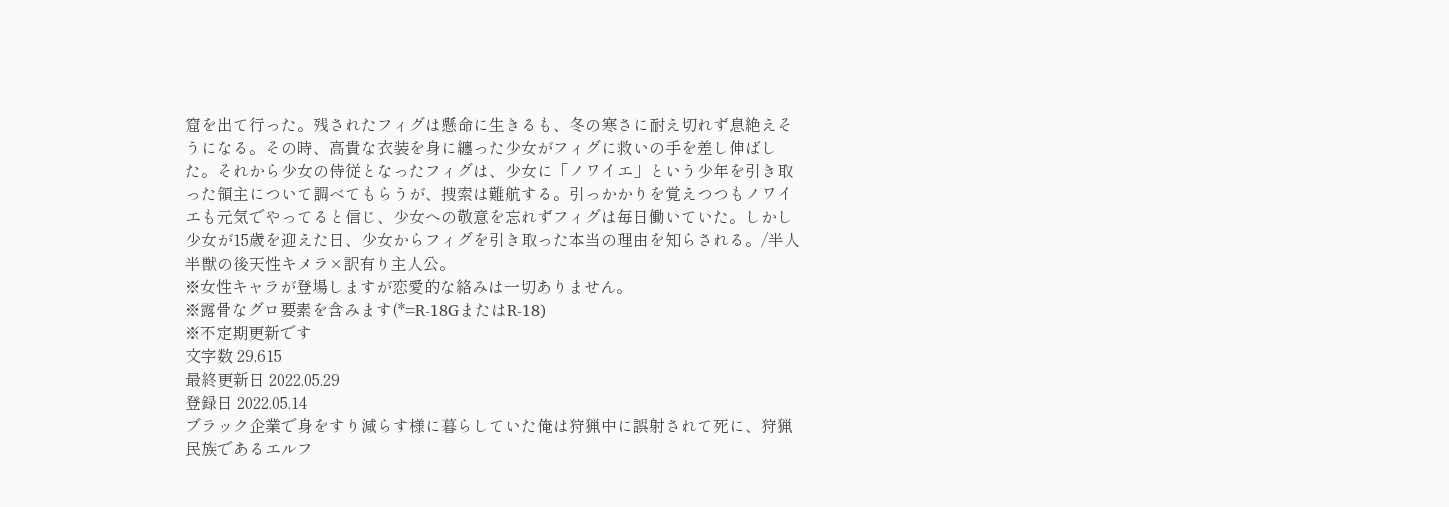窟を出て行った。残されたフィグは懸命に生きるも、冬の寒さに耐え切れず息絶えそうになる。その時、高貴な衣装を身に纏った少女がフィグに救いの手を差し伸ばした。それから少女の侍従となったフィグは、少女に「ノワイエ」という少年を引き取った領主について調べてもらうが、捜索は難航する。引っかかりを覚えつつもノワイエも元気でやってると信じ、少女への敬意を忘れずフィグは毎日働いていた。しかし少女が15歳を迎えた日、少女からフィグを引き取った本当の理由を知らされる。/半人半獣の後天性キメラ×訳有り主人公。
※女性キャラが登場しますが恋愛的な絡みは一切ありません。
※露骨なグロ要素を含みます(*=R-18GまたはR-18)
※不定期更新です
文字数 29,615
最終更新日 2022.05.29
登録日 2022.05.14
ブラック企業で身をすり減らす様に暮らしていた俺は狩猟中に誤射されて死に、狩猟民族であるエルフ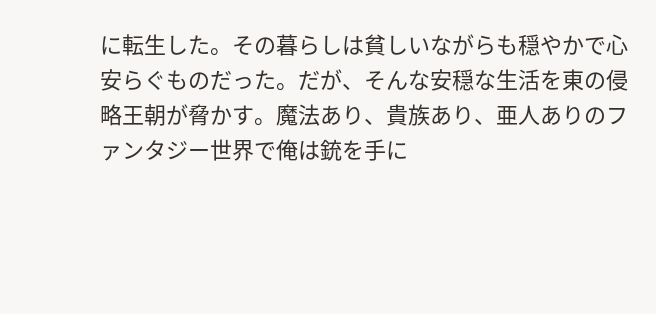に転生した。その暮らしは貧しいながらも穏やかで心安らぐものだった。だが、そんな安穏な生活を東の侵略王朝が脅かす。魔法あり、貴族あり、亜人ありのファンタジー世界で俺は銃を手に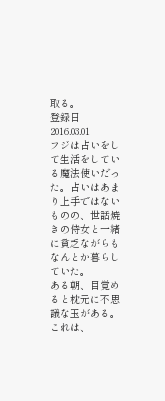取る。
登録日 2016.03.01
フジは占いをして生活をしている魔法使いだった。占いはあまり上手ではないものの、世話焼きの侍女と一緒に貧乏ながらもなんとか暮らしていた。
ある朝、目覚めると枕元に不思議な玉がある。これは、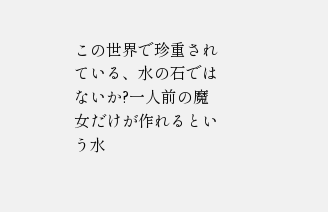この世界で珍重されている、水の石ではないか?一人前の魔女だけが作れるという水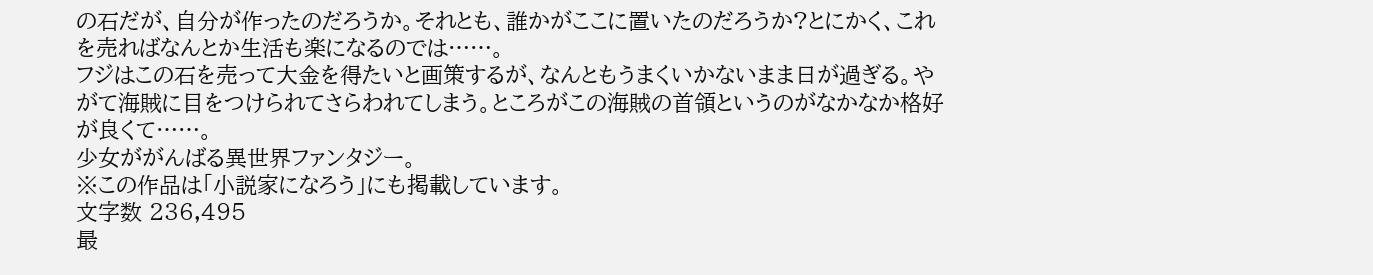の石だが、自分が作ったのだろうか。それとも、誰かがここに置いたのだろうか?とにかく、これを売ればなんとか生活も楽になるのでは……。
フジはこの石を売って大金を得たいと画策するが、なんともうまくいかないまま日が過ぎる。やがて海賊に目をつけられてさらわれてしまう。ところがこの海賊の首領というのがなかなか格好が良くて……。
少女ががんばる異世界ファンタジー。
※この作品は「小説家になろう」にも掲載しています。
文字数 236,495
最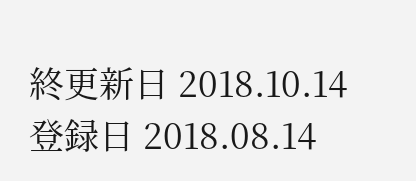終更新日 2018.10.14
登録日 2018.08.14